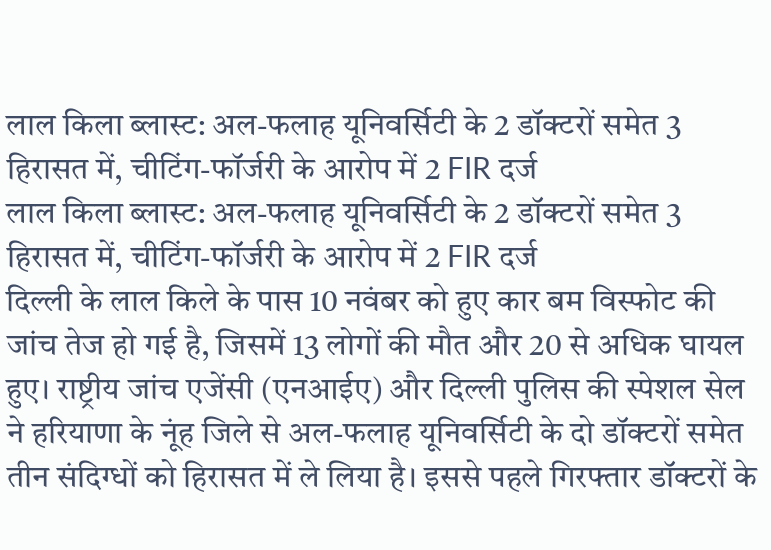लाल किला ब्लास्ट: अल-फलाह यूनिवर्सिटी के 2 डॉक्टरों समेत 3 हिरासत में, चीटिंग-फॉर्जरी के आरोप में 2 FIR दर्ज
लाल किला ब्लास्ट: अल-फलाह यूनिवर्सिटी के 2 डॉक्टरों समेत 3 हिरासत में, चीटिंग-फॉर्जरी के आरोप में 2 FIR दर्ज
दिल्ली के लाल किले के पास 10 नवंबर को हुए कार बम विस्फोट की जांच तेज हो गई है, जिसमें 13 लोगों की मौत और 20 से अधिक घायल हुए। राष्ट्रीय जांच एजेंसी (एनआईए) और दिल्ली पुलिस की स्पेशल सेल ने हरियाणा के नूंह जिले से अल-फलाह यूनिवर्सिटी के दो डॉक्टरों समेत तीन संदिग्धों को हिरासत में ले लिया है। इससे पहले गिरफ्तार डॉक्टरों के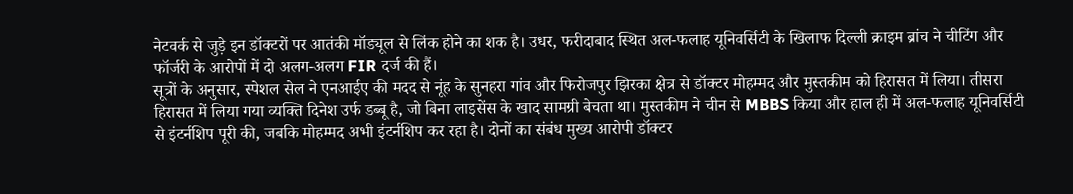नेटवर्क से जुड़े इन डॉक्टरों पर आतंकी मॉड्यूल से लिंक होने का शक है। उधर, फरीदाबाद स्थित अल-फलाह यूनिवर्सिटी के खिलाफ दिल्ली क्राइम ब्रांच ने चीटिंग और फॉर्जरी के आरोपों में दो अलग-अलग FIR दर्ज की हैं।
सूत्रों के अनुसार, स्पेशल सेल ने एनआईए की मदद से नूंह के सुनहरा गांव और फिरोजपुर झिरका क्षेत्र से डॉक्टर मोहम्मद और मुस्तकीम को हिरासत में लिया। तीसरा हिरासत में लिया गया व्यक्ति दिनेश उर्फ डब्बू है, जो बिना लाइसेंस के खाद सामग्री बेचता था। मुस्तकीम ने चीन से MBBS किया और हाल ही में अल-फलाह यूनिवर्सिटी से इंटर्नशिप पूरी की, जबकि मोहम्मद अभी इंटर्नशिप कर रहा है। दोनों का संबंध मुख्य आरोपी डॉक्टर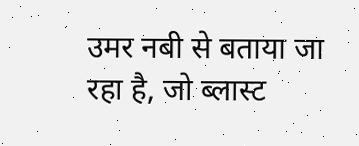उमर नबी से बताया जा रहा है, जो ब्लास्ट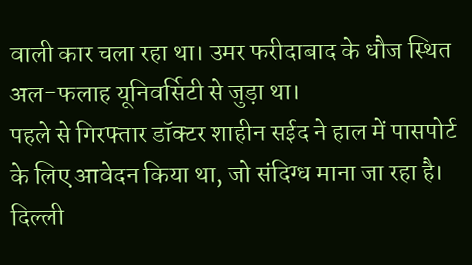वाली कार चला रहा था। उमर फरीदाबाद के धौज स्थित अल-फलाह यूनिवर्सिटी से जुड़ा था।
पहले से गिरफ्तार डॉक्टर शाहीन सईद ने हाल में पासपोर्ट के लिए आवेदन किया था, जो संदिग्ध माना जा रहा है। दिल्ली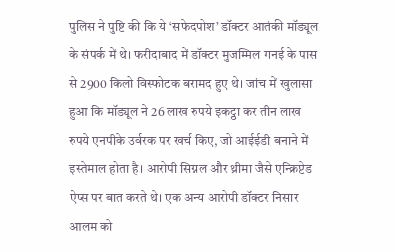पुलिस ने पुष्टि की कि ये ‘सफेदपोश’ डॉक्टर आतंकी मॉड्यूल के संपर्क में थे। फरीदाबाद में डॉक्टर मुजम्मिल गनई के पास से 2900 किलो विस्फोटक बरामद हुए थे। जांच में खुलासा हुआ कि मॉड्यूल ने 26 लाख रुपये इकट्ठा कर तीन लाख रुपये एनपीके उर्वरक पर खर्च किए, जो आईईडी बनाने में इस्तेमाल होता है। आरोपी सिग्नल और थ्रीमा जैसे एन्क्रिप्टेड ऐप्स पर बात करते थे। एक अन्य आरोपी डॉक्टर निसार आलम को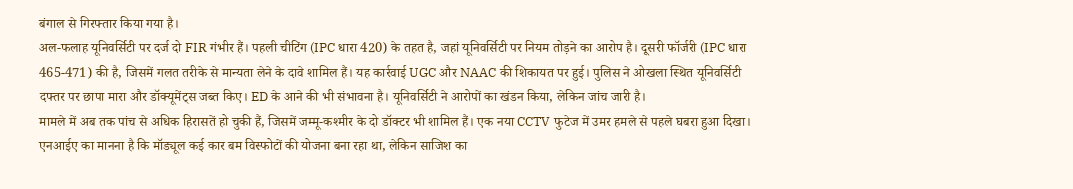बंगाल से गिरफ्तार किया गया है।
अल-फलाह यूनिवर्सिटी पर दर्ज दो FIR गंभीर हैं। पहली चीटिंग (IPC धारा 420) के तहत है, जहां यूनिवर्सिटी पर नियम तोड़ने का आरोप है। दूसरी फॉर्जरी (IPC धारा 465-471) की है, जिसमें गलत तरीके से मान्यता लेने के दावे शामिल हैं। यह कार्रवाई UGC और NAAC की शिकायत पर हुई। पुलिस ने ओखला स्थित यूनिवर्सिटी दफ्तर पर छापा मारा और डॉक्यूमेंट्स जब्त किए। ED के आने की भी संभावना है। यूनिवर्सिटी ने आरोपों का खंडन किया, लेकिन जांच जारी है।
मामले में अब तक पांच से अधिक हिरासतें हो चुकी हैं, जिसमें जम्मू-कश्मीर के दो डॉक्टर भी शामिल हैं। एक नया CCTV फुटेज में उमर हमले से पहले घबरा हुआ दिखा। एनआईए का मानना है कि मॉड्यूल कई कार बम विस्फोटों की योजना बना रहा था, लेकिन साजिश का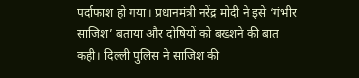पर्दाफाश हो गया। प्रधानमंत्री नरेंद्र मोदी ने इसे ‘गंभीर साजिश’ बताया और दोषियों को बख्शने की बात कही। दिल्ली पुलिस ने साजिश की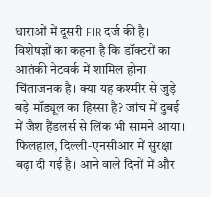धाराओं में दूसरी FIR दर्ज की है।
विशेषज्ञों का कहना है कि डॉक्टरों का आतंकी नेटवर्क में शामिल होना चिंताजनक है। क्या यह कश्मीर से जुड़े बड़े मॉड्यूल का हिस्सा है? जांच में दुबई में जैश हैंडलर्स से लिंक भी सामने आया। फिलहाल, दिल्ली-एनसीआर में सुरक्षा बढ़ा दी गई है। आने वाले दिनों में और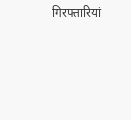गिरफ्तारियां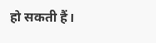हो सकती हैं।